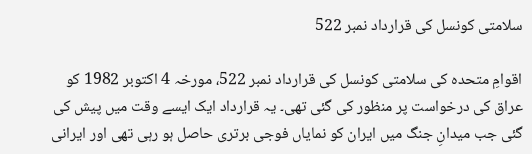سلامتی کونسل کی قرارداد نمبر 522

اقوامِ متحدہ کی سلامتی کونسل کی قرارداد نمبر 522، مورخہ 4 اکتوبر 1982 کو عراق کی درخواست پر منظور کی گئی تھی۔ یہ قرارداد ایک ایسے وقت میں پیش کی گئی جب میدانِ جنگ میں ایران کو نمایاں فوجی برتری حاصل ہو رہی تھی اور ایرانی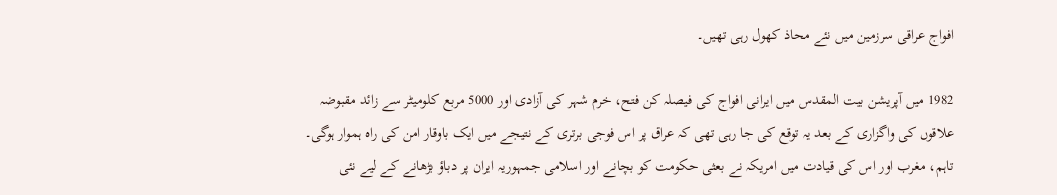افواج عراقی سرزمین میں نئے محاذ کھول رہی تھیں۔

1982 میں آپریشن بیت المقدس میں ایرانی افواج کی فیصلہ کن فتح، خرم شہر کی آزادی اور 5000 مربع کلومیٹر سے زائد مقبوضہ علاقوں کی واگزاری کے بعد یہ توقع کی جا رہی تھی کہ عراق پر اس فوجی برتری کے نتیجے میں ایک باوقار امن کی راہ ہموار ہوگی۔ تاہم، مغرب اور اس کی قیادت میں امریکہ نے بعثی حکومت کو بچانے اور اسلامی جمہوریہ ایران پر دباؤ بڑھانے کے لیے نئی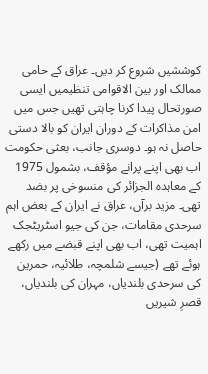کوششیں شروع کر دیں۔ عراق کے حامی ممالک اور بین الاقوامی تنظیمیں ایسی صورتحال پیدا کرنا چاہتی تھیں جس میں امن مذاکرات کے دوران ایران کو بالا دستی حاصل نہ ہو۔ دوسری جانب، بعثی حکومت اب بھی اپنے پرانے مؤقف، بشمول 1975 کے معاہدہ الجزائر کی منسوخی پر بضد تھی۔ مزید برآں، عراق نے ایران کے بعض اہم سرحدی مقامات، جن کی جیو اسٹریٹجک اہمیت تھی، اب بھی اپنے قبضے میں رکھے ہوئے تھے (جیسے شلمچہ، طلائیہ، حمرین کی سرحدی بلندیاں، مہران کی بلندیاں، قصرِ شیریں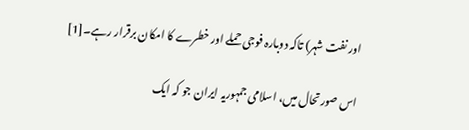اور نفت شہر) تاکہ دوبارہ فوجی حملے اور خطرے کا امکان برقرار رہے۔[1]

اس صورتحال میں، اسلامی جمہوریہ ایران جو کہ ایک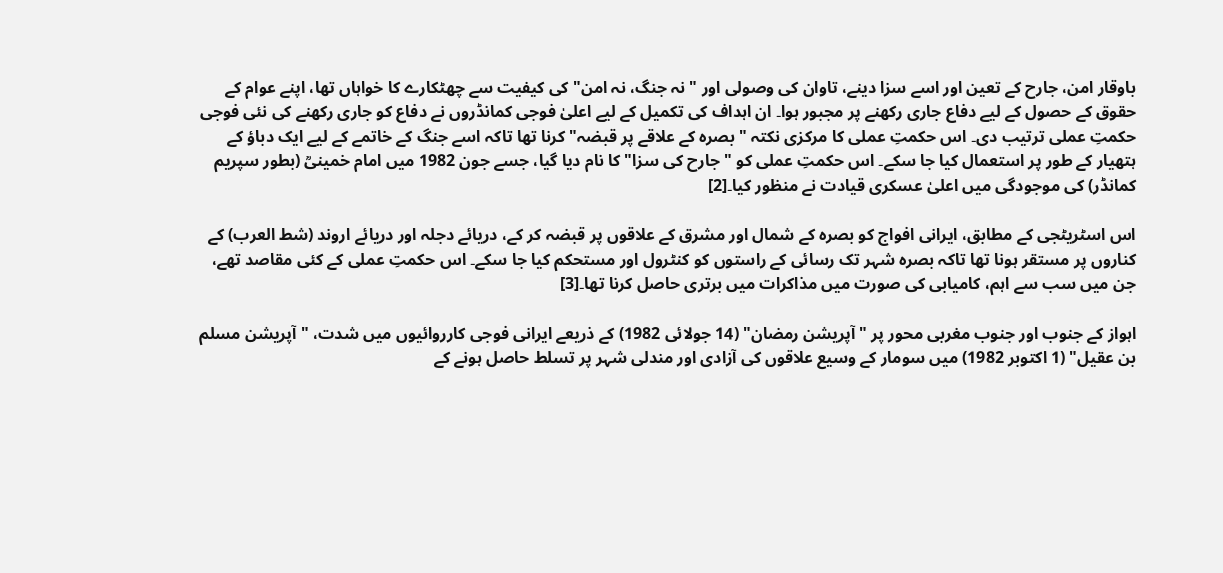باوقار امن، جارح کے تعین اور اسے سزا دینے، تاوان کی وصولی اور " نہ جنگ، نہ امن" کی کیفیت سے چھٹکارے کا خواہاں تھا، اپنے عوام کے حقوق کے حصول کے لیے دفاع جاری رکھنے پر مجبور ہوا۔ ان اہداف کی تکمیل کے لیے اعلیٰ فوجی کمانڈروں نے دفاع کو جاری رکھنے کی نئی فوجی حکمتِ عملی ترتیب دی۔ اس حکمتِ عملی کا مرکزی نکتہ " بصرہ کے علاقے پر قبضہ" کرنا تھا تاکہ اسے جنگ کے خاتمے کے لیے ایک دباؤ کے ہتھیار کے طور پر استعمال کیا جا سکے۔ اس حکمتِ عملی کو " جارح کی سزا" کا نام دیا گیا، جسے جون 1982 میں امام خمینیؒ (بطور سپریم کمانڈر) کی موجودگی میں اعلیٰ عسکری قیادت نے منظور کیا۔[2]

اس اسٹریٹجی کے مطابق، ایرانی افواج کو بصرہ کے شمال اور مشرق کے علاقوں پر قبضہ کر کے، دریائے دجلہ اور دریائے اروند (شط العرب) کے کناروں پر مستقر ہونا تھا تاکہ بصرہ شہر تک رسائی کے راستوں کو کنٹرول اور مستحکم کیا جا سکے۔ اس حکمتِ عملی کے کئی مقاصد تھے، جن میں سب سے اہم، کامیابی کی صورت میں مذاکرات میں برتری حاصل کرنا تھا۔[3]

اہواز کے جنوب اور جنوب مغربی محور پر " آپریشن رمضان" (14 جولائی 1982) کے ذریعے ایرانی فوجی کارروائیوں میں شدت، " آپریشن مسلم بن عقیل" (1 اکتوبر 1982) میں سومار کے وسیع علاقوں کی آزادی اور مندلی شہر پر تسلط حاصل ہونے کے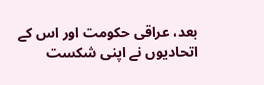بعد، عراقی حکومت اور اس کے اتحادیوں نے اپنی شکست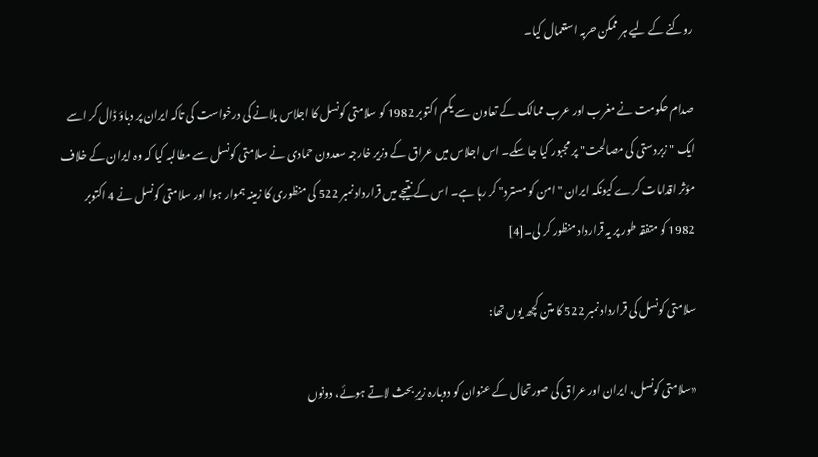روکنے کے لیے ہر ممکن حربہ استعمال کیا۔

صدام حکومت نے مغرب اور عرب ممالک کے تعاون سے یکم اکتوبر 1982 کو سلامتی کونسل کا اجلاس بلانے کی درخواست کی تاکہ ایران پر دباؤ ڈال کر اسے ایک " زبردستی کی مصالحت" پر مجبور کیا جا سکے۔ اس اجلاس میں عراق کے وزیر خارجہ سعدون حمادی نے سلامتی کونسل سے مطالبہ کیا کہ وہ ایران کے خلاف مؤثر اقدامات کرے کیونکہ ایران " امن کو مسترد" کر رہا ہے۔ اس کے نتیجے میں قرارداد نمبر 522 کی منظوری کا زمینہ ہموار ہوا اور سلامتی کونسل نے 4 اکتوبر 1982 کو متفقہ طور پر یہ قرارداد منظور کر لی۔[4]

سلامتی کونسل کی قرارداد نمبر 522 کا متن کچھ یوں تھا:

«سلامتی کونسل، ایران اور عراق کی صورتحال کے عنوان کو دوبارہ زیرِ بحث لاتے ہوئے، دونوں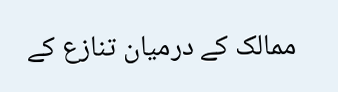ممالک کے درمیان تنازع کے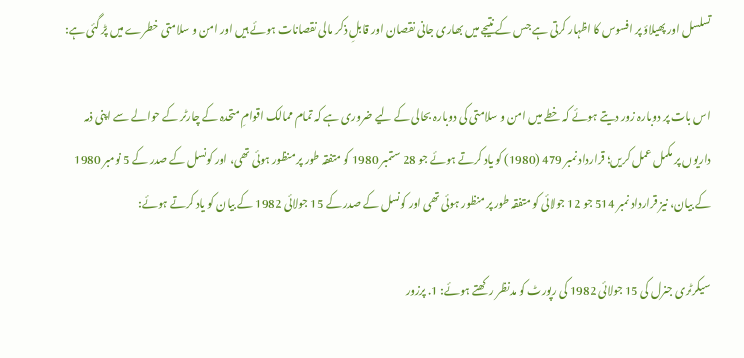تسلسل اور پھیلاؤ پر افسوس کا اظہار کرتی ہے جس کے نتیجے میں بھاری جانی نقصان اور قابلِ ذکر مالی نقصانات ہوئے ہیں اور امن و سلامتی خطرے میں پڑ گئی ہے:

اس بات پر دوبارہ زور دیتے ہوئے کہ خطے میں امن و سلامتی کی دوبارہ بحالی کے لیے ضروری ہے کہ تمام ممالک اقوامِ متحدہ کے چارٹر کے حوالے سے اپنی ذمہ داریوں پر مکمل عمل کریں؛ قرارداد نمبر 479 (1980) کو یاد کرتے ہوئے جو 28 ستمبر 1980 کو متفقہ طور پر منظور ہوئی تھی، اور کونسل کے صدر کے 5 نومبر 1980 کے بیان، نیز قرارداد نمبر 514 جو 12 جولائی کو متفقہ طور پر منظور ہوئی تھی اور کونسل کے صدر کے 15 جولائی 1982 کے بیان کو یاد کرتے ہوئے:

سیکرٹری جنرل کی 15 جولائی 1982 کی رپورٹ کو مدنظر رکھتے ہوئے: 1. پرزور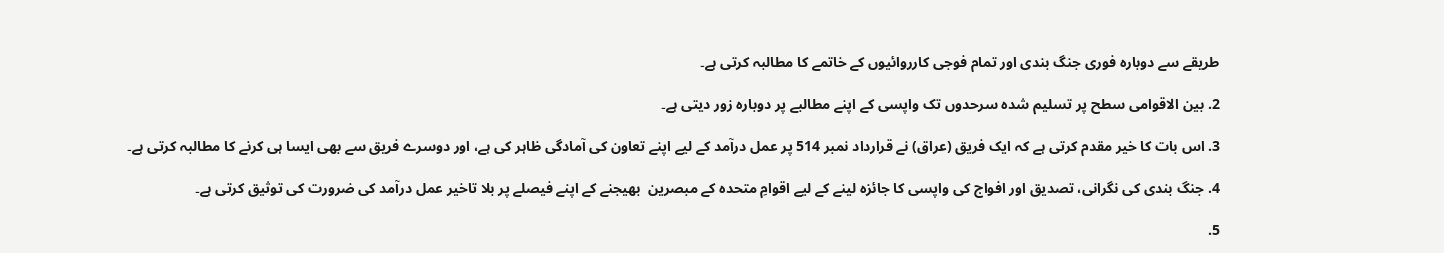طریقے سے دوبارہ فوری جنگ بندی اور تمام فوجی کارروائیوں کے خاتمے کا مطالبہ کرتی ہے۔

2. بین الاقوامی سطح پر تسلیم شدہ سرحدوں تک واپسی کے اپنے مطالبے پر دوبارہ زور دیتی ہے۔

3. اس بات کا خیر مقدم کرتی ہے کہ ایک فریق (عراق) نے قرارداد نمبر 514 پر عمل درآمد کے لیے اپنے تعاون کی آمادگی ظاہر کی ہے، اور دوسرے فریق سے بھی ایسا ہی کرنے کا مطالبہ کرتی ہے۔

4. جنگ بندی کی نگرانی، تصدیق اور افواج کی واپسی کا جائزہ لینے کے لیے اقوامِ متحدہ کے مبصرین  بھیجنے کے اپنے فیصلے پر بلا تاخیر عمل درآمد کی ضرورت کی توثیق کرتی ہے۔

5.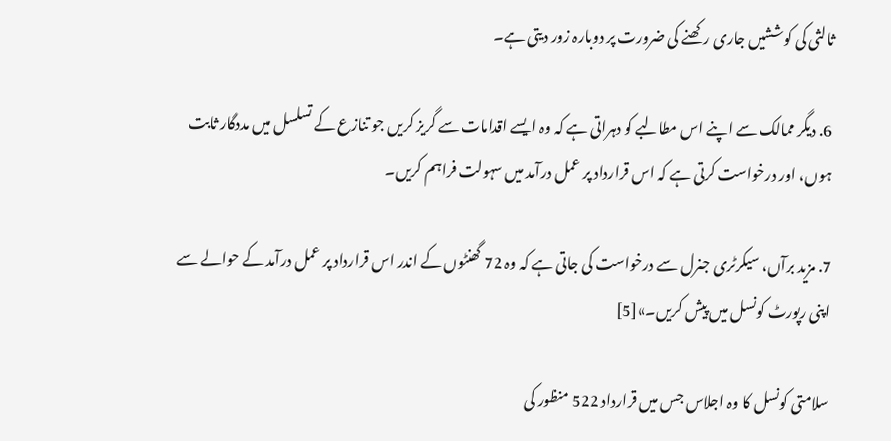ثالثی کی کوششیں جاری رکھنے کی ضرورت پر دوبارہ زور دیتی ہے۔

6. دیگر ممالک سے اپنے اس مطالبے کو دہراتی ہے کہ وہ ایسے اقدامات سے گریز کریں جو تنازع کے تسلسل میں مددگار ثابت ہوں، اور درخواست کرتی ہے کہ اس قرارداد پر عمل درآمد میں سہولت فراہم کریں۔

7. مزید برآں، سیکرٹری جنرل سے درخواست کی جاتی ہے کہ وہ 72 گھنٹوں کے اندر اس قرارداد پر عمل درآمد کے حوالے سے اپنی رپورٹ کونسل میں پیش کریں۔»[5]

سلامتی کونسل کا وہ اجلاس جس میں قرارداد 522 منظور کی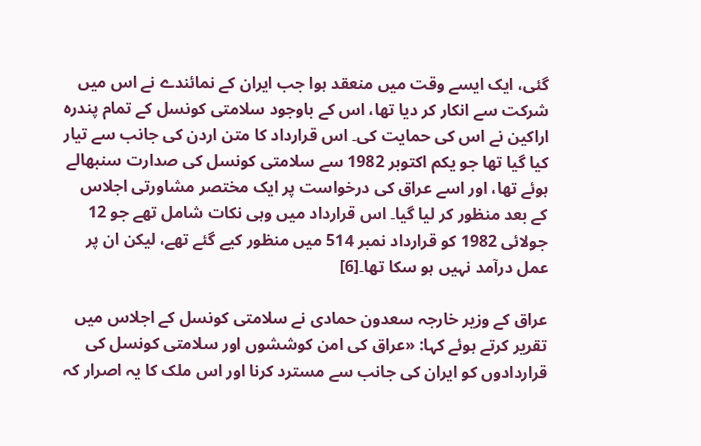گئی، ایک ایسے وقت میں منعقد ہوا جب ایران کے نمائندے نے اس میں شرکت سے انکار کر دیا تھا، اس کے باوجود سلامتی کونسل کے تمام پندرہ اراکین نے اس کی حمایت کی۔ اس قرارداد کا متن اردن کی جانب سے تیار کیا گیا تھا جو یکم اکتوبر 1982 سے سلامتی کونسل کی صدارت سنبھالے ہوئے تھا، اور اسے عراق کی درخواست پر ایک مختصر مشاورتی اجلاس کے بعد منظور کر لیا گیا۔ اس قرارداد میں وہی نکات شامل تھے جو 12 جولائی 1982 کو قرارداد نمبر 514 میں منظور کیے گئے تھے، لیکن ان پر عمل درآمد نہیں ہو سکا تھا۔[6]

عراق کے وزیر خارجہ سعدون حمادی نے سلامتی کونسل کے اجلاس میں تقریر کرتے ہوئے کہا: «عراق کی امن کوششوں اور سلامتی کونسل کی قراردادوں کو ایران کی جانب سے مسترد کرنا اور اس ملک کا یہ اصرار کہ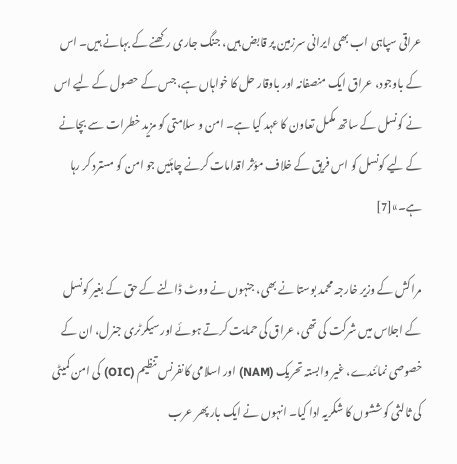عراقی سپاہی اب بھی ایرانی سرزمین پر قابض ہیں، جنگ جاری رکھنے کے بہانے ہیں۔ اس کے باوجود، عراق ایک منصفانہ اور باوقار حل کا خواہاں ہے، جس کے حصول کے لیے اس نے کونسل کے ساتھ مکمل تعاون کا عہد کیا ہے۔ امن و سلامتی کو مزید خطرات سے بچانے کے لیے کونسل کو اس فریق کے خلاف مؤثر اقدامات کرنے چاہئیں جو امن کو مسترد کر رہا ہے۔»[7]

مراکش کے وزیر خارجہ محمد بوستا نے بھی، جنہوں نے ووٹ ڈالنے کے حق کے بغیر کونسل کے اجلاس میں شرکت کی تھی، عراق کی حمایت کرتے ہوئے اور سیکرٹری جنرل، ان کے خصوصی نمائندے، غیر وابستہ تحریک (NAM) اور اسلامی کانفرنس تنظیم (OIC) کی امن کمیٹی کی ثالثی کوششوں کا شکریہ ادا کیا۔ انہوں نے ایک بار پھر عرب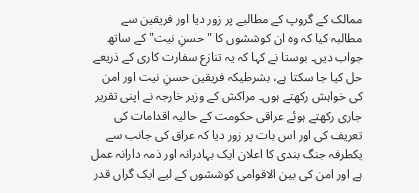ممالک کے گروپ کے مطالبے پر زور دیا اور فریقین سے مطالبہ کیا کہ وہ ان کوششوں کا " حسنِ نیت" کے ساتھ جواب دیں۔ بوستا نے کہا کہ یہ تنازع سفارت کاری کے ذریعے حل کیا جا سکتا ہے، بشرطیکہ فریقین حسنِ نیت اور امن کی خواہش رکھتے ہوں۔ مراکش کے وزیر خارجہ نے اپنی تقریر جاری رکھتے ہوئے عراقی حکومت کے حالیہ اقدامات کی تعریف کی اور اس بات پر زور دیا کہ عراق کی جانب سے یکطرفہ جنگ بندی کا اعلان ایک بہادرانہ اور ذمہ دارانہ عمل ہے اور امن کی بین الاقوامی کوششوں کے لیے ایک گراں قدر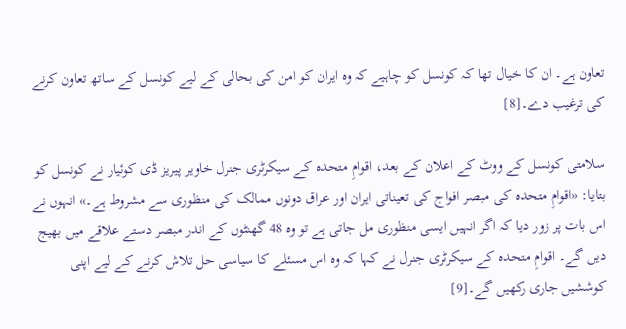تعاون ہے۔ ان کا خیال تھا کہ کونسل کو چاہیے کہ وہ ایران کو امن کی بحالی کے لیے کونسل کے ساتھ تعاون کرنے کی ترغیب دے۔[8]

سلامتی کونسل کے ووٹ کے اعلان کے بعد، اقوامِ متحدہ کے سیکرٹری جنرل خاویر پیریز ڈی کوئیار نے کونسل کو بتایا: «اقوامِ متحدہ کی مبصر افواج کی تعیناتی ایران اور عراق دونوں ممالک کی منظوری سے مشروط ہے۔» انہوں نے اس بات پر زور دیا کہ اگر انہیں ایسی منظوری مل جاتی ہے تو وہ 48 گھنٹوں کے اندر مبصر دستے علاقے میں بھیج دیں گے۔ اقوامِ متحدہ کے سیکرٹری جنرل نے کہا کہ وہ اس مسئلے کا سیاسی حل تلاش کرنے کے لیے اپنی کوششیں جاری رکھیں گے۔[9]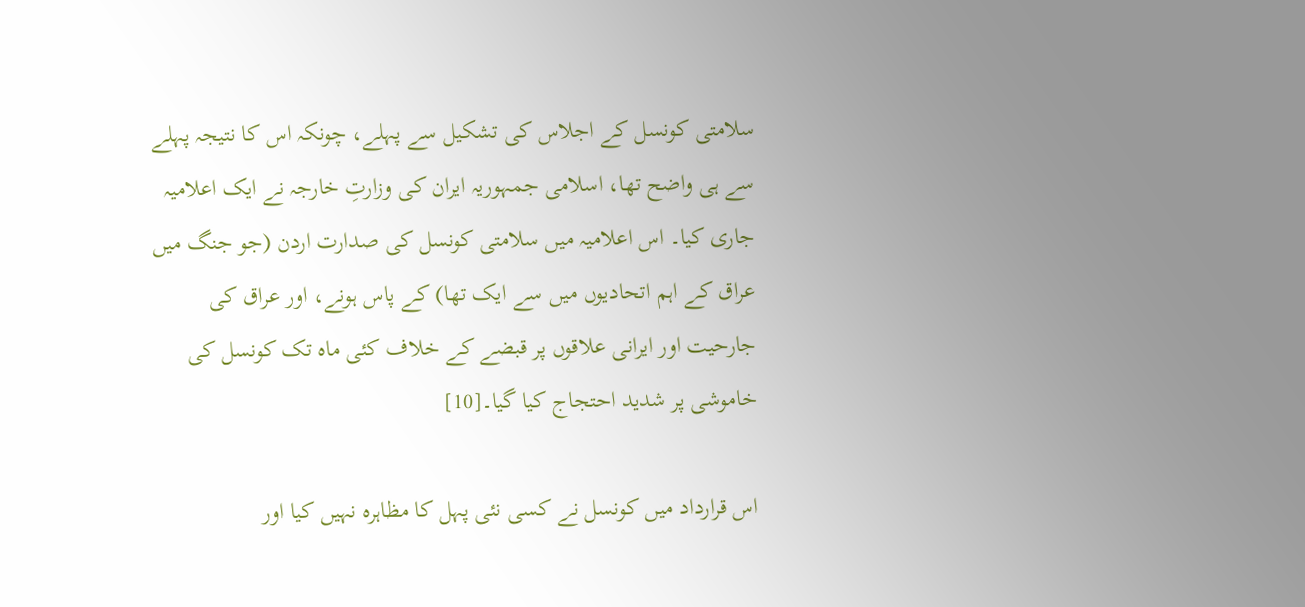سلامتی کونسل کے اجلاس کی تشکیل سے پہلے، چونکہ اس کا نتیجہ پہلے سے ہی واضح تھا، اسلامی جمہوریہ ایران کی وزارتِ خارجہ نے ایک اعلامیہ جاری کیا۔ اس اعلامیہ میں سلامتی کونسل کی صدارت اردن (جو جنگ میں عراق کے اہم اتحادیوں میں سے ایک تھا) کے پاس ہونے، اور عراق کی جارحیت اور ایرانی علاقوں پر قبضے کے خلاف کئی ماہ تک کونسل کی خاموشی پر شدید احتجاج کیا گیا۔[10]

اس قرارداد میں کونسل نے کسی نئی پہل کا مظاہرہ نہیں کیا اور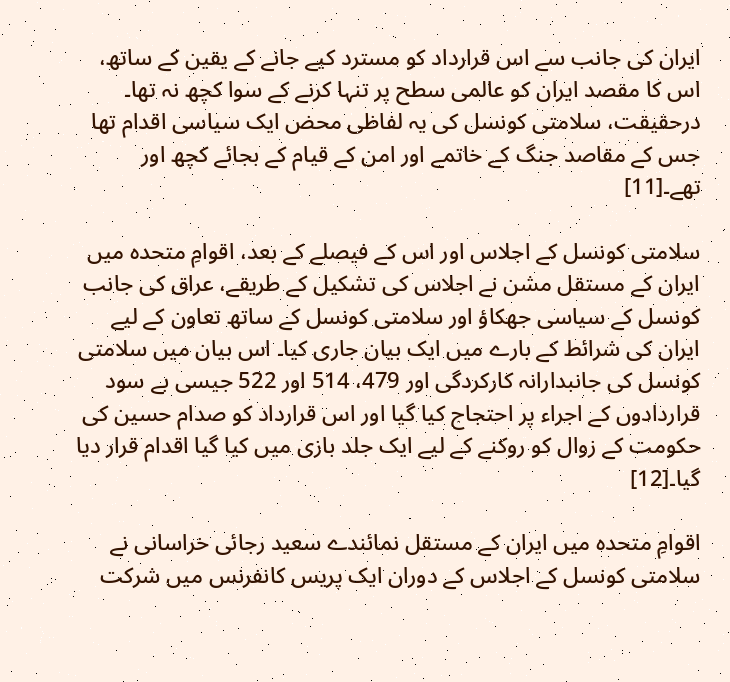ایران کی جانب سے اس قرارداد کو مسترد کیے جانے کے یقین کے ساتھ، اس کا مقصد ایران کو عالمی سطح پر تنہا کرنے کے سوا کچھ نہ تھا۔ درحقیقت، سلامتی کونسل کی یہ لفاظی محض ایک سیاسی اقدام تھا جس کے مقاصد جنگ کے خاتمے اور امن کے قیام کے بجائے کچھ اور تھے۔[11]

سلامتی کونسل کے اجلاس اور اس کے فیصلے کے بعد، اقوامِ متحدہ میں ایران کے مستقل مشن نے اجلاس کی تشکیل کے طریقے، عراق کی جانب کونسل کے سیاسی جھکاؤ اور سلامتی کونسل کے ساتھ تعاون کے لیے ایران کی شرائط کے بارے میں ایک بیان جاری کیا۔ اس بیان میں سلامتی کونسل کی جانبدارانہ کارکردگی اور 479، 514 اور 522 جیسی بے سود قراردادوں کے اجراء پر احتجاج کیا گیا اور اس قرارداد کو صدام حسین کی حکومت کے زوال کو روکنے کے لیے ایک جلد بازی میں کیا گیا اقدام قرار دیا گیا۔[12]

اقوامِ متحدہ میں ایران کے مستقل نمائندے سعید رجائی خراسانی نے سلامتی کونسل کے اجلاس کے دوران ایک پریس کانفرنس میں شرکت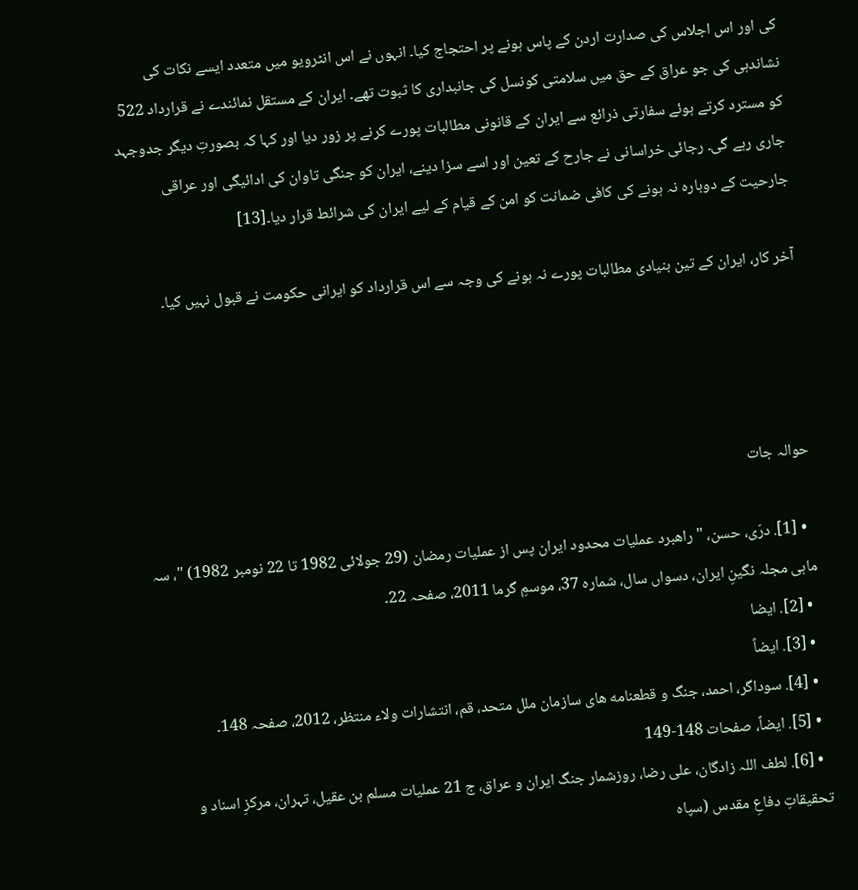کی اور اس اجلاس کی صدارت اردن کے پاس ہونے پر احتجاج کیا۔ انہوں نے اس انٹرویو میں متعدد ایسے نکات کی نشاندہی کی جو عراق کے حق میں سلامتی کونسل کی جانبداری کا ثبوت تھے۔ ایران کے مستقل نمائندے نے قرارداد 522 کو مسترد کرتے ہوئے سفارتی ذرائع سے ایران کے قانونی مطالبات پورے کرنے پر زور دیا اور کہا کہ بصورتِ دیگر جدوجہد جاری رہے گی۔ رجائی خراسانی نے جارح کے تعین اور اسے سزا دینے، ایران کو جنگی تاوان کی ادائیگی اور عراقی جارحیت کے دوبارہ نہ ہونے کی کافی ضمانت کو امن کے قیام کے لیے ایران کی شرائط قرار دیا۔[13]

آخر کار، ایران کے تین بنیادی مطالبات پورے نہ ہونے کی وجہ سے اس قرارداد کو ایرانی حکومت نے قبول نہیں کیا۔




حوالہ جات

  • [1]. درّی، حسن، " راهبرد عملیات محدود ایران پس از عملیات رمضان (29 جولائی 1982 تا 22 نومبر 1982) "، سہ ماہی مجلہ نگینِ ایران، دسواں سال، شمارہ 37، موسمِ گرما 2011، صفحہ 22۔
  • [2]. ایضا
  • [3]. ایضاً
  • [4]. سوداگر، احمد، جنگ و قطعنامه‌ های سازمان ملل متحد، قم، انتشارات ولاء منتظر، 2012، صفحہ 148۔
  • [5]. ایضاً، صفحات 148-149
  • [6]. لطف اللہ زادگان، علی رضا، روزشمار جنگ ایران و عراق، ج 21 عملیات مسلم‌ بن‌ عقیل، تہران، مرکزِ اسناد و تحقیقاتِ دفاعِ مقدس (سپاہ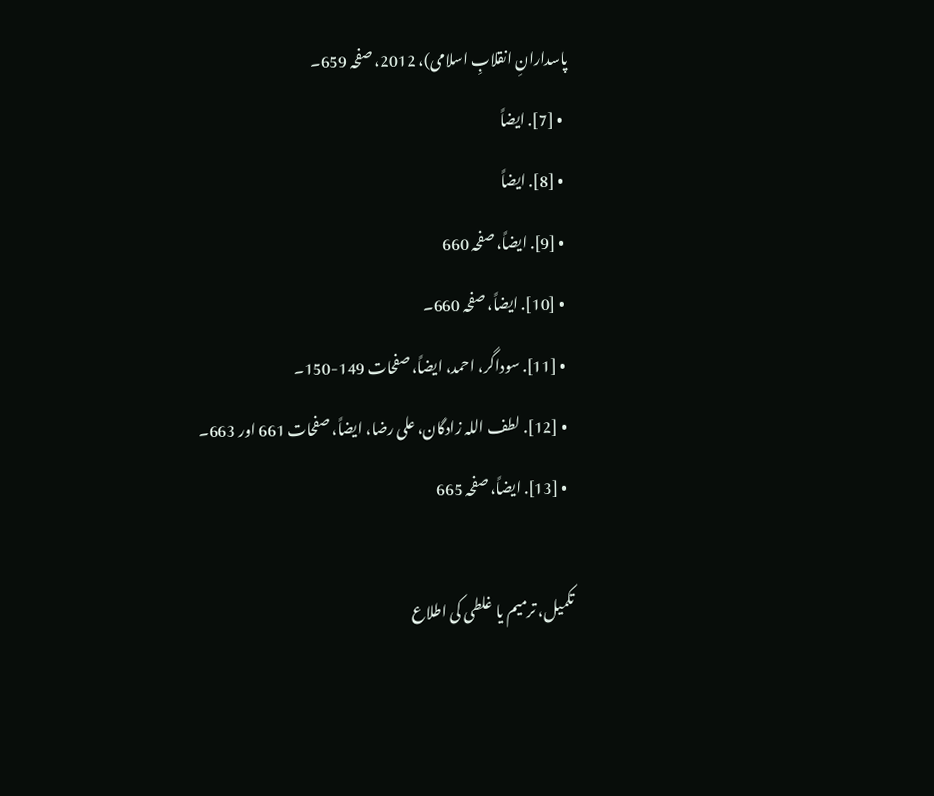پاسدارانِ انقلابِ اسلامی)، 2012، صفحہ 659۔
  • [7]. ایضاً
  • [8]. ایضاً
  • [9]. ایضاً، صفحہ 660
  • [10]. ایضاً، صفحہ 660۔
  • [11]. سوداگر، احمد، ایضاً، صفحات 149-150۔
  • [12]. لطف اللہ زادگان، علی رضا، ایضاً، صفحات 661 اور 663۔
  • [13]. ایضاً، صفحہ 665

تکمیل، ترمیم یا غلطی کی اطلاع